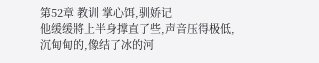第52章 教训 掌心饵,驯娇记
他缓缓將上半身撑直了些,声音压得极低,沉甸甸的,像结了冰的河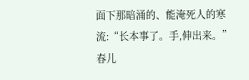面下那暗涌的、能淹死人的寒流:“长本事了。手,伸出来。”
春儿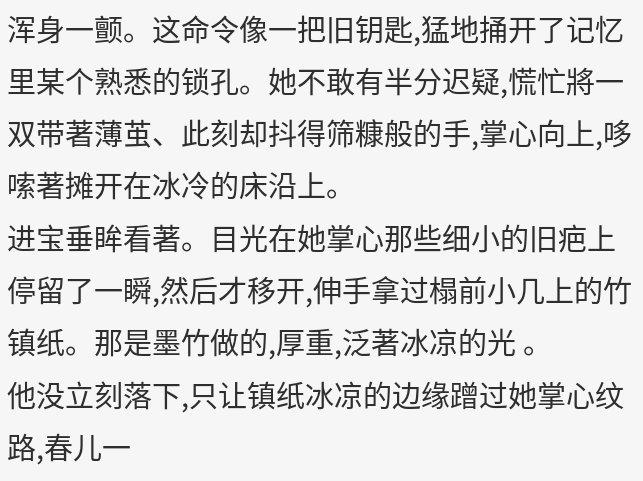浑身一颤。这命令像一把旧钥匙,猛地捅开了记忆里某个熟悉的锁孔。她不敢有半分迟疑,慌忙將一双带著薄茧、此刻却抖得筛糠般的手,掌心向上,哆嗦著摊开在冰冷的床沿上。
进宝垂眸看著。目光在她掌心那些细小的旧疤上停留了一瞬,然后才移开,伸手拿过榻前小几上的竹镇纸。那是墨竹做的,厚重,泛著冰凉的光 。
他没立刻落下,只让镇纸冰凉的边缘蹭过她掌心纹路,春儿一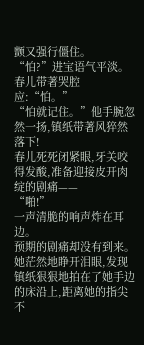颤又强行僵住。
“怕?”进宝语气平淡。
春儿带著哭腔应:“怕。”
“怕就记住。”他手腕忽然一扬,镇纸带著风猝然落下!
春儿死死闭紧眼,牙关咬得发酸,准备迎接皮开肉绽的剧痛——
“啪!”
一声清脆的响声炸在耳边。
预期的剧痛却没有到来。
她茫然地睁开泪眼,发现镇纸狠狠地拍在了她手边的床沿上,距离她的指尖不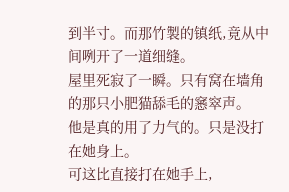到半寸。而那竹製的镇纸,竟从中间咧开了一道细缝。
屋里死寂了一瞬。只有窝在墙角的那只小肥猫舔毛的窸窣声。
他是真的用了力气的。只是没打在她身上。
可这比直接打在她手上,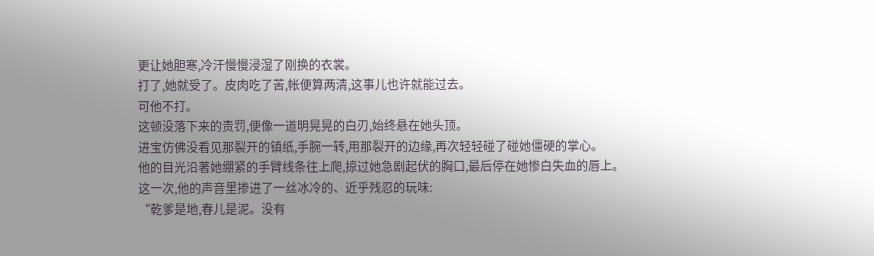更让她胆寒,冷汗慢慢浸湿了刚换的衣裳。
打了,她就受了。皮肉吃了苦,帐便算两清,这事儿也许就能过去。
可他不打。
这顿没落下来的责罚,便像一道明晃晃的白刃,始终悬在她头顶。
进宝仿佛没看见那裂开的镇纸,手腕一转,用那裂开的边缘,再次轻轻碰了碰她僵硬的掌心。
他的目光沿著她绷紧的手臂线条往上爬,掠过她急剧起伏的胸口,最后停在她惨白失血的唇上。
这一次,他的声音里掺进了一丝冰冷的、近乎残忍的玩味:
“乾爹是地,春儿是泥。没有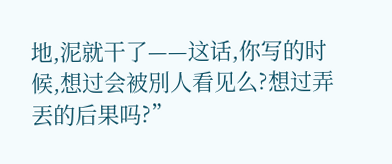地,泥就干了——这话,你写的时候,想过会被別人看见么?想过弄丟的后果吗?”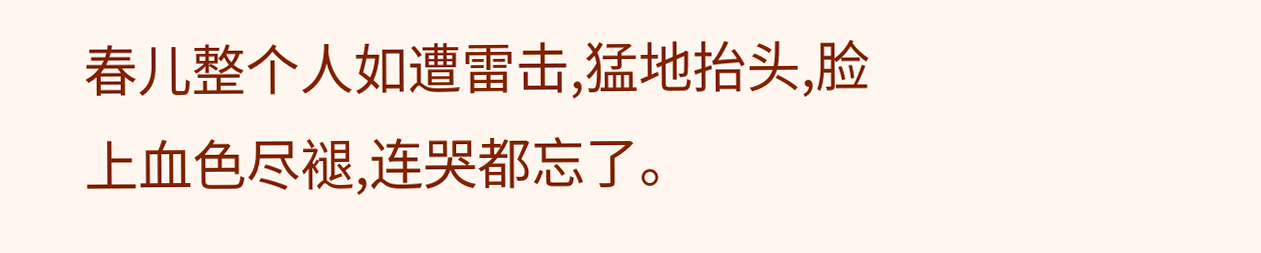春儿整个人如遭雷击,猛地抬头,脸上血色尽褪,连哭都忘了。